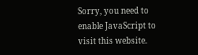Sorry, you need to enable JavaScript to visit this website.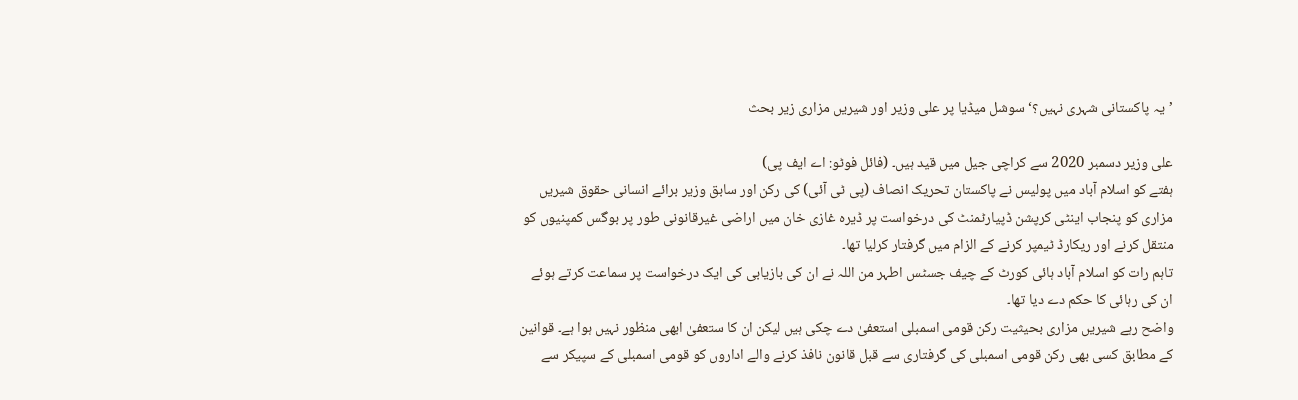’یہ پاکستانی شہری نہیں؟‘ سوشل میڈیا پر علی وزیر اور شیریں مزاری زیر بحث

علی وزیر دسمبر 2020 سے کراچی جیل میں قید ہیں۔ (فائل فوٹو: اے ایف پی)
ہفتے کو اسلام آباد میں پولیس نے پاکستان تحریک انصاف (پی ٹی آئی) کی رکن اور سابق وزیر برائے انسانی حقوق شیریں مزاری کو پنجاب اینٹی کرپشن ڈپیارٹمنٹ کی درخواست پر ڈیرہ غازی خان میں اراضی غیرقانونی طور پر بوگس کمپنیوں کو منتقل کرنے اور ریکارڈ ٹیمپر کرنے کے الزام میں گرفتار کرلیا تھا۔
تاہم رات کو اسلام آباد ہائی کورٹ کے چیف جسٹس اطہر من اللہ نے ان کی بازیابی کی ایک درخواست پر سماعت کرتے ہوئے ان کی رہائی کا حکم دے دیا تھا۔
واضح رہے شیریں مزاری بحیثیت رکن قومی اسمبلی استعفیٰ دے چکی ہیں لیکن ان کا ستعفیٰ ابھی منظور نہیں ہوا ہے۔ قوانین کے مطابق کسی بھی رکن قومی اسمبلی کی گرفتاری سے قبل قانون نافذ کرنے والے اداروں کو قومی اسمبلی کے سپیکر سے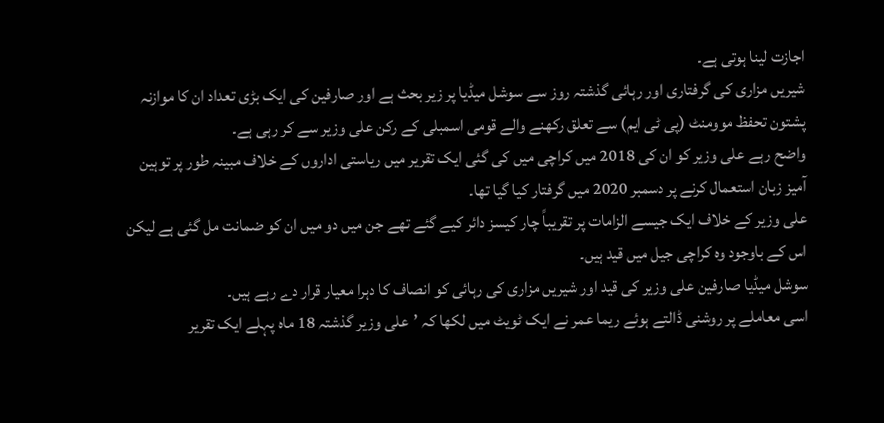اجازت لینا ہوتی ہے۔
شیریں مزاری کی گرفتاری اور رہائی گذشتہ روز سے سوشل میڈیا پر زیر بحث ہے اور صارفین کی ایک بڑی تعداد ان کا موازنہ پشتون تحفظ موومنٹ (پی ٹی ایم) سے تعلق رکھنے والے قومی اسمبلی کے رکن علی وزیر سے کر رہی ہے۔
واضح رہے علی وزیر کو ان کی 2018 میں کراچی میں کی گئی ایک تقریر میں ریاستی اداروں کے خلاف مبینہ طور پر توہین آمیز زبان استعمال کرنے پر دسمبر 2020 میں گرفتار کیا گیا تھا۔
علی وزیر کے خلاف ایک جیسے الزامات پر تقریباً چار کیسز دائر کیے گئے تھے جن میں دو میں ان کو ضمانت مل گئی ہے لیکن اس کے باوجود وہ کراچی جیل میں قید ہیں۔
سوشل میڈیا صارفین علی وزیر کی قید اور شیریں مزاری کی رہائی کو انصاف کا دہرا معیار قرار دے رہے ہیں۔
اسی معاملے پر روشنی ڈالتے ہوئے ریما عمر نے ایک ٹویٹ میں لکھا کہ ’علی وزیر گذشتہ 18 ماہ پہلے ایک تقریر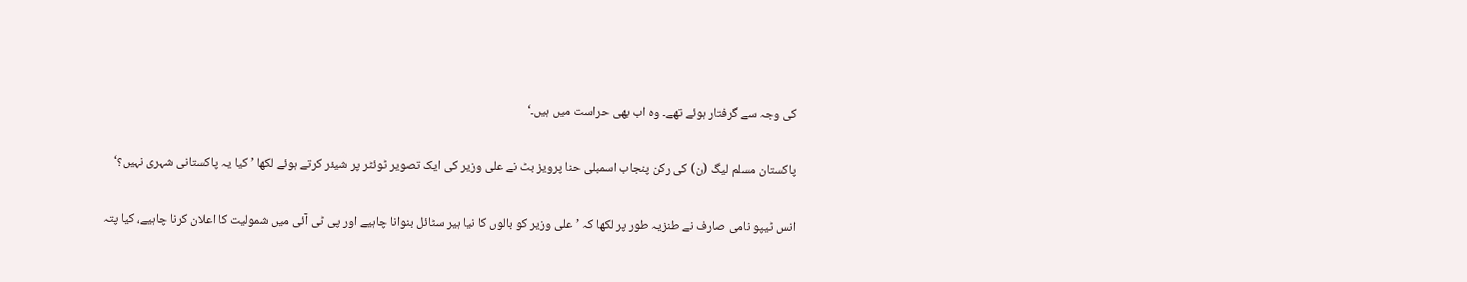کی وجہ سے گرفتار ہوئے تھے۔ وہ اب بھی حراست میں ہیں۔‘

پاکستان مسلم لیگ (ن) کی رکن پنجاب اسمبلی حنا پرویز بٹ نے علی وزیر کی ایک تصویر ٹوئٹر پر شیئر کرتے ہوئے لکھا ’کیا یہ پاکستانی شہری نہیں؟‘

انس ٹیپو نامی صارف نے طنزیہ طور پر لکھا کہ ’علی وزیر کو بالوں کا نیا ہیر سٹائل بنوانا چاہیے اور پی ٹی آئی میں شمولیت کا اعلان کرنا چاہیے، کیا پتہ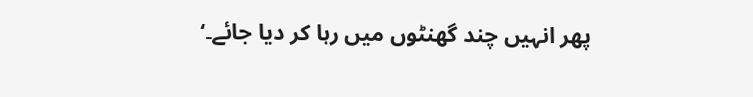پھر انہیں چند گھنٹوں میں رہا کر دیا جائے۔‘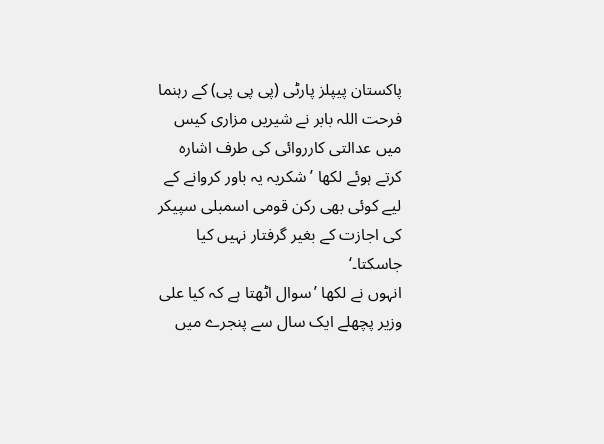پاکستان پیپلز پارٹی (پی پی پی) کے رہنما فرحت اللہ بابر نے شیریں مزاری کیس میں عدالتی کارروائی کی طرف اشارہ کرتے ہوئے لکھا ’شکریہ یہ باور کروانے کے لیے کوئی بھی رکن قومی اسمبلی سپیکر کی اجازت کے بغیر گرفتار نہیں کیا جاسکتا۔‘
انہوں نے لکھا ’سوال اٹھتا ہے کہ کیا علی وزیر پچھلے ایک سال سے پنجرے میں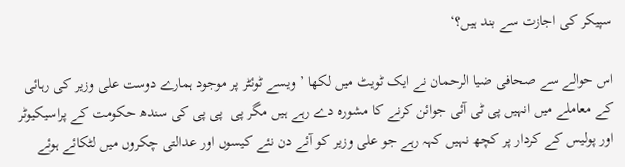سپیکر کی اجازت سے بند ہیں؟‘

اس حوالے سے صحافی ضیا الرحمان نے ایک ٹویٹ میں لکھا ’ویسے ٹوئٹر پر موجود ہمارے دوست علی وزیر کی رہائی کے معاملے میں انہیں پی ٹی آئی جوائن کرنے کا مشورہ دے رہے ہیں مگر پی  پی پی کی سندھ حکومت کے پراسیکیوٹر اور پولیس کے کردار پر کچھ نہیں کہہ رہے جو علی وزیر کو آئے دن نئے کیسوں اور عدالتی چکروں میں لٹکائے ہوئے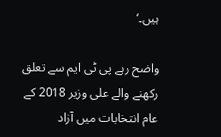ہیں۔‘

واضح رہے پی ٹی ایم سے تعلق رکھنے والے علی وزیر 2018 کے عام انتخابات میں آزاد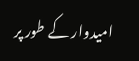امیدوار کے طور پر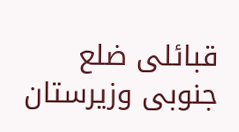قبائلی ضلع جنوبی وزیرستان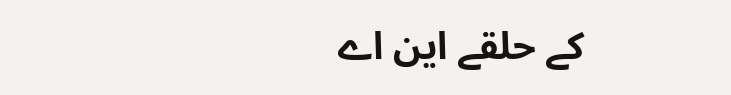کے حلقے این اے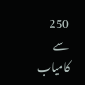250 سے کامیاب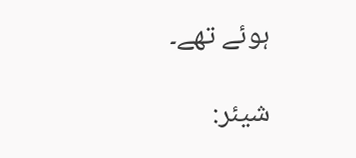ہوئے تھے۔

شیئر: